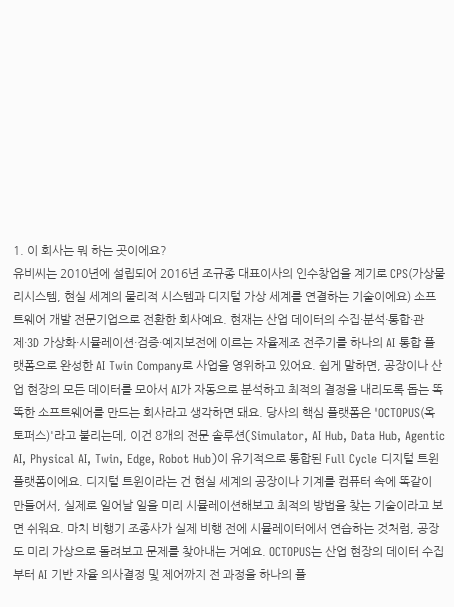1. 이 회사는 뭐 하는 곳이에요?
유비씨는 2010년에 설립되어 2016년 조규종 대표이사의 인수창업을 계기로 CPS(가상물리시스템, 현실 세계의 물리적 시스템과 디지털 가상 세계를 연결하는 기술이에요) 소프트웨어 개발 전문기업으로 전환한 회사예요. 현재는 산업 데이터의 수집·분석·통합·관제·3D 가상화·시뮬레이션·검증·예지보전에 이르는 자율제조 전주기를 하나의 AI 통합 플랫폼으로 완성한 AI Twin Company로 사업을 영위하고 있어요. 쉽게 말하면, 공장이나 산업 현장의 모든 데이터를 모아서 AI가 자동으로 분석하고 최적의 결정을 내리도록 돕는 똑똑한 소프트웨어를 만드는 회사라고 생각하면 돼요. 당사의 핵심 플랫폼은 'OCTOPUS(옥토퍼스)'라고 불리는데, 이건 8개의 전문 솔루션(Simulator, AI Hub, Data Hub, Agentic AI, Physical AI, Twin, Edge, Robot Hub)이 유기적으로 통합된 Full Cycle 디지털 트윈 플랫폼이에요. 디지털 트윈이라는 건 현실 세계의 공장이나 기계를 컴퓨터 속에 똑같이 만들어서, 실제로 일어날 일을 미리 시뮬레이션해보고 최적의 방법을 찾는 기술이라고 보면 쉬워요. 마치 비행기 조종사가 실제 비행 전에 시뮬레이터에서 연습하는 것처럼, 공장도 미리 가상으로 돌려보고 문제를 찾아내는 거예요. OCTOPUS는 산업 현장의 데이터 수집부터 AI 기반 자율 의사결정 및 제어까지 전 과정을 하나의 플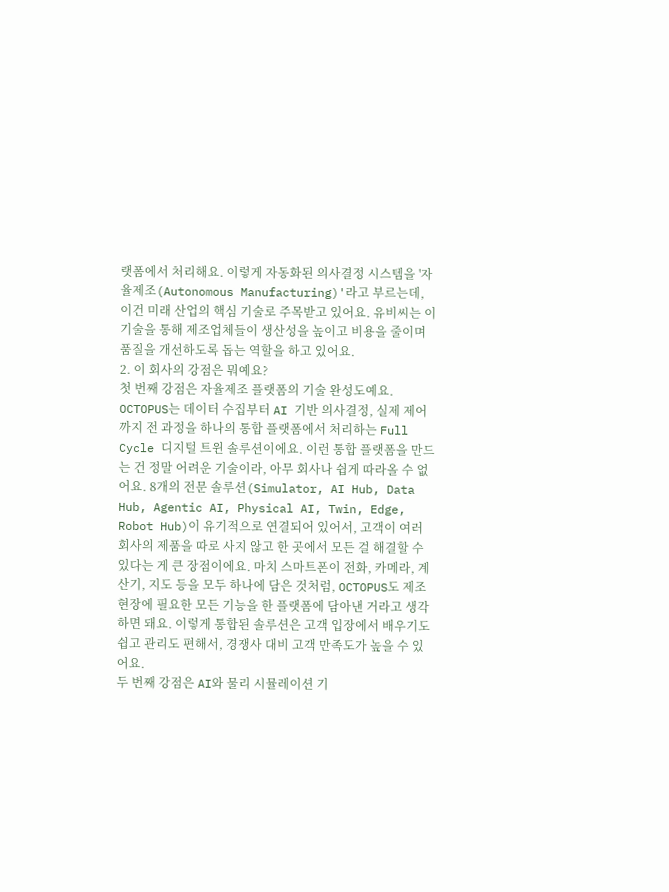랫폼에서 처리해요. 이렇게 자동화된 의사결정 시스템을 '자율제조(Autonomous Manufacturing)'라고 부르는데, 이건 미래 산업의 핵심 기술로 주목받고 있어요. 유비씨는 이 기술을 통해 제조업체들이 생산성을 높이고 비용을 줄이며 품질을 개선하도록 돕는 역할을 하고 있어요.
2. 이 회사의 강점은 뭐예요?
첫 번째 강점은 자율제조 플랫폼의 기술 완성도예요. OCTOPUS는 데이터 수집부터 AI 기반 의사결정, 실제 제어까지 전 과정을 하나의 통합 플랫폼에서 처리하는 Full Cycle 디지털 트윈 솔루션이에요. 이런 통합 플랫폼을 만드는 건 정말 어려운 기술이라, 아무 회사나 쉽게 따라올 수 없어요. 8개의 전문 솔루션(Simulator, AI Hub, Data Hub, Agentic AI, Physical AI, Twin, Edge, Robot Hub)이 유기적으로 연결되어 있어서, 고객이 여러 회사의 제품을 따로 사지 않고 한 곳에서 모든 걸 해결할 수 있다는 게 큰 장점이에요. 마치 스마트폰이 전화, 카메라, 계산기, 지도 등을 모두 하나에 담은 것처럼, OCTOPUS도 제조 현장에 필요한 모든 기능을 한 플랫폼에 담아낸 거라고 생각하면 돼요. 이렇게 통합된 솔루션은 고객 입장에서 배우기도 쉽고 관리도 편해서, 경쟁사 대비 고객 만족도가 높을 수 있어요.
두 번째 강점은 AI와 물리 시뮬레이션 기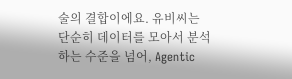술의 결합이에요. 유비씨는 단순히 데이터를 모아서 분석하는 수준을 넘어, Agentic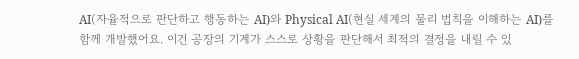AI(자율적으로 판단하고 행동하는 AI)와 Physical AI(현실 세계의 물리 법칙을 이해하는 AI)를 함께 개발했어요. 이건 공장의 기계가 스스로 상황을 판단해서 최적의 결정을 내릴 수 있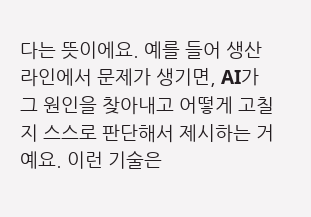다는 뜻이에요. 예를 들어 생산 라인에서 문제가 생기면, AI가 그 원인을 찾아내고 어떻게 고칠지 스스로 판단해서 제시하는 거예요. 이런 기술은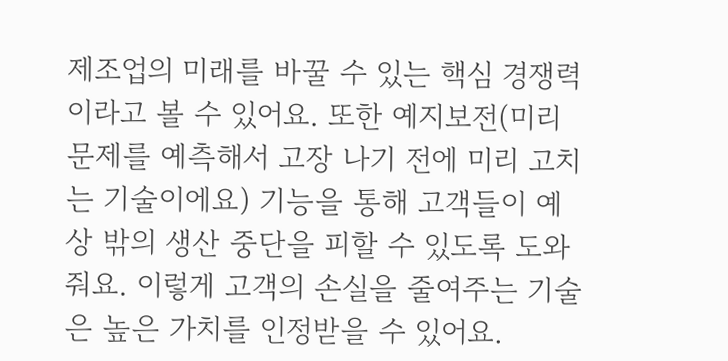제조업의 미래를 바꿀 수 있는 핵심 경쟁력이라고 볼 수 있어요. 또한 예지보전(미리 문제를 예측해서 고장 나기 전에 미리 고치는 기술이에요) 기능을 통해 고객들이 예상 밖의 생산 중단을 피할 수 있도록 도와줘요. 이렇게 고객의 손실을 줄여주는 기술은 높은 가치를 인정받을 수 있어요.